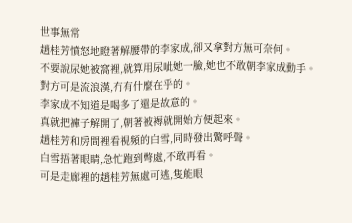世事無常
趙桂芳憤怒地瞪著解腰帶的李家成,卻又拿對方無可奈何。
不要說尿她被窩裡,就算用尿呲她一臉,她也不敢朝李家成動手。
對方可是流浪漢,冇有什麼在乎的。
李家成不知道是喝多了還是故意的。
真就把褲子解開了,朝著被褥就開始方便起來。
趙桂芳和房間裡看視頻的白雪,同時發出驚呼聲。
白雪捂著眼睛,急忙跑到彆處,不敢再看。
可是走廊裡的趙桂芳無處可逃,隻能眼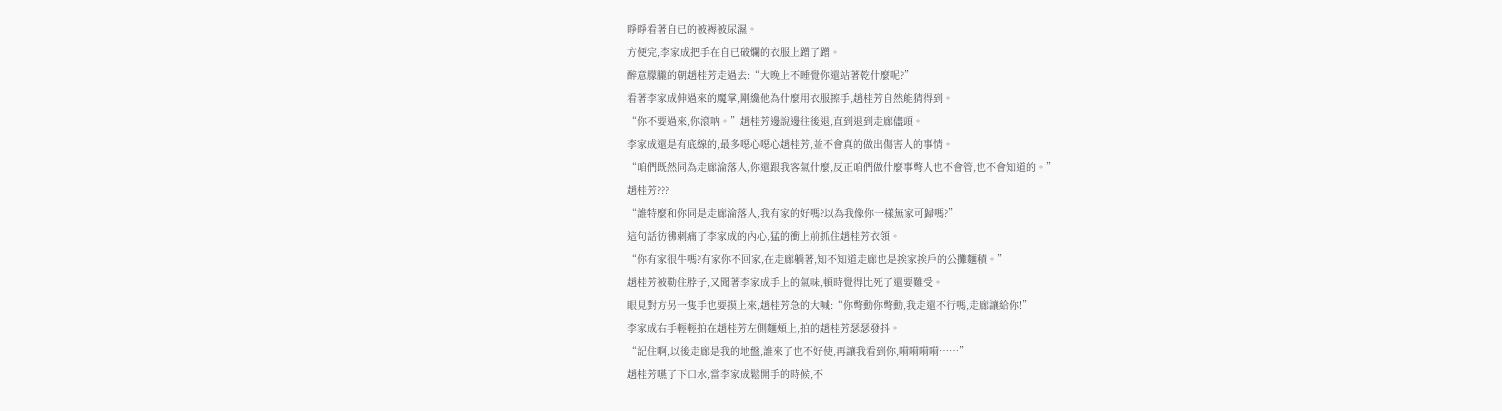睜睜看著自已的被褥被尿濕。
方便完,李家成把手在自已破爛的衣服上蹭了蹭。
醉意朦朧的朝趙桂芳走過去:“大晚上不睡覺你還站著乾什麼呢?”
看著李家成伸過來的魔掌,剛纔他為什麼用衣服擦手,趙桂芳自然能猜得到。
“你不要過來,你滾呐。”趙桂芳邊說邊往後退,直到退到走廊儘頭。
李家成還是有底線的,最多噁心噁心趙桂芳,並不會真的做出傷害人的事情。
“咱們既然同為走廊淪落人,你還跟我客氣什麼,反正咱們做什麼事彆人也不會管,也不會知道的。”
趙桂芳???
“誰特麼和你同是走廊淪落人,我有家的好嗎?以為我像你一樣無家可歸嗎?”
這句話彷彿刺痛了李家成的內心,猛的衝上前抓住趙桂芳衣領。
“你有家很牛嗎?有家你不回家,在走廊躺著,知不知道走廊也是挨家挨戶的公攤麵積。”
趙桂芳被勒住脖子,又聞著李家成手上的氣味,頓時覺得比死了還要難受。
眼見對方另一隻手也要摸上來,趙桂芳急的大喊:“你彆動你彆動,我走還不行嗎,走廊讓給你!”
李家成右手輕輕拍在趙桂芳左側麵頰上,拍的趙桂芳瑟瑟發抖。
“記住啊,以後走廊是我的地盤,誰來了也不好使,再讓我看到你,嗬嗬嗬嗬……”
趙桂芳嚥了下口水,當李家成鬆開手的時候,不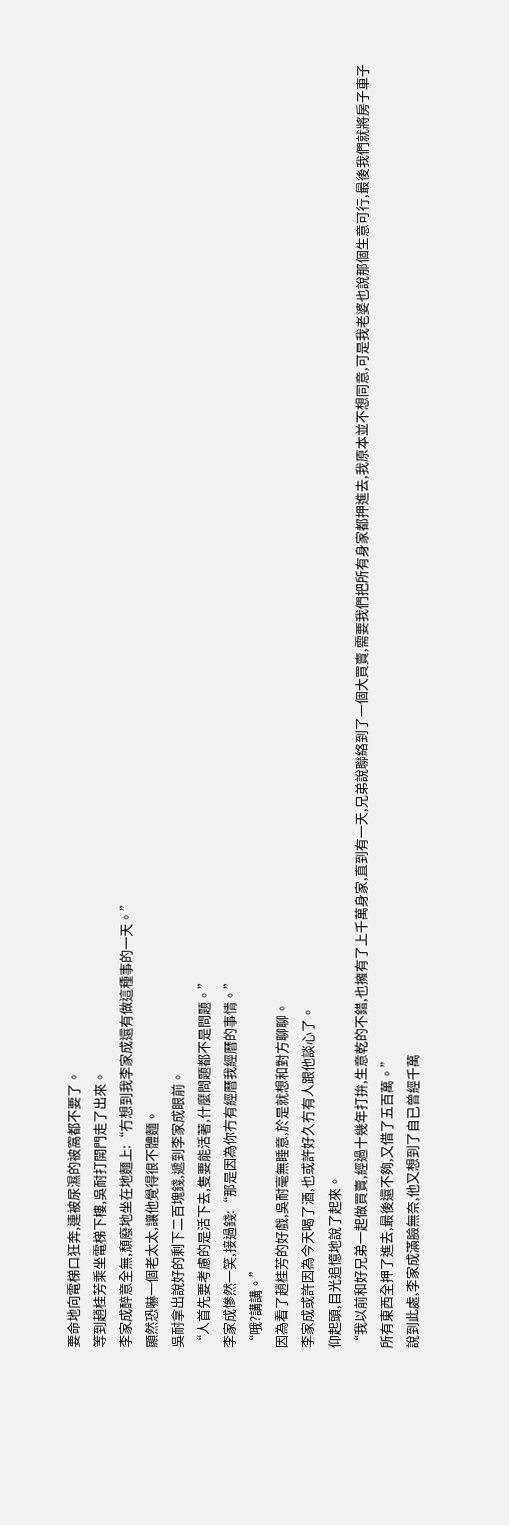要命地向電梯口狂奔,連被尿濕的被窩都不要了。
等到趙桂芳乘坐電梯下樓,吳耐打開門走了出來。
李家成醉意全無,頹廢地坐在地麵上:“冇想到我李家成還有做這種事的一天。”
顯然恐嚇一個老太太,讓他覺得很不體麵。
吳耐拿出說好的剩下二百塊錢,遞到李家成眼前。
“人首先要考慮的是活下去,隻要能活著,什麼問題都不是問題。”
李家成慘然一笑,接過錢:“那是因為你冇有經曆我經曆的事情。”
“哦?講講。”
因為看了趙桂芳的好戲,吳耐毫無睡意,於是就想和對方聊聊。
李家成或許因為今天喝了酒,也或許好久冇有人跟他談心了。
仰起頭,目光追憶地說了起來。
“我以前和好兄弟一起做買賣,經過十幾年打拚,生意乾的不錯,也擁有了上千萬身家,直到有一天,兄弟說聯絡到了一個大買賣,需要我們把所有身家都押進去,我原本並不想同意,可是我老婆也說那個生意可行,最後我們就將房子車子所有東西全押了進去,最後還不夠,又借了五百萬。”
說到此處,李家成滿臉無奈,他又想到了自已曾經千萬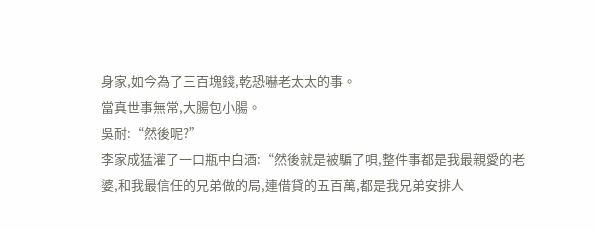身家,如今為了三百塊錢,乾恐嚇老太太的事。
當真世事無常,大腸包小腸。
吳耐:“然後呢?”
李家成猛灌了一口瓶中白酒:“然後就是被騙了唄,整件事都是我最親愛的老婆,和我最信任的兄弟做的局,連借貸的五百萬,都是我兄弟安排人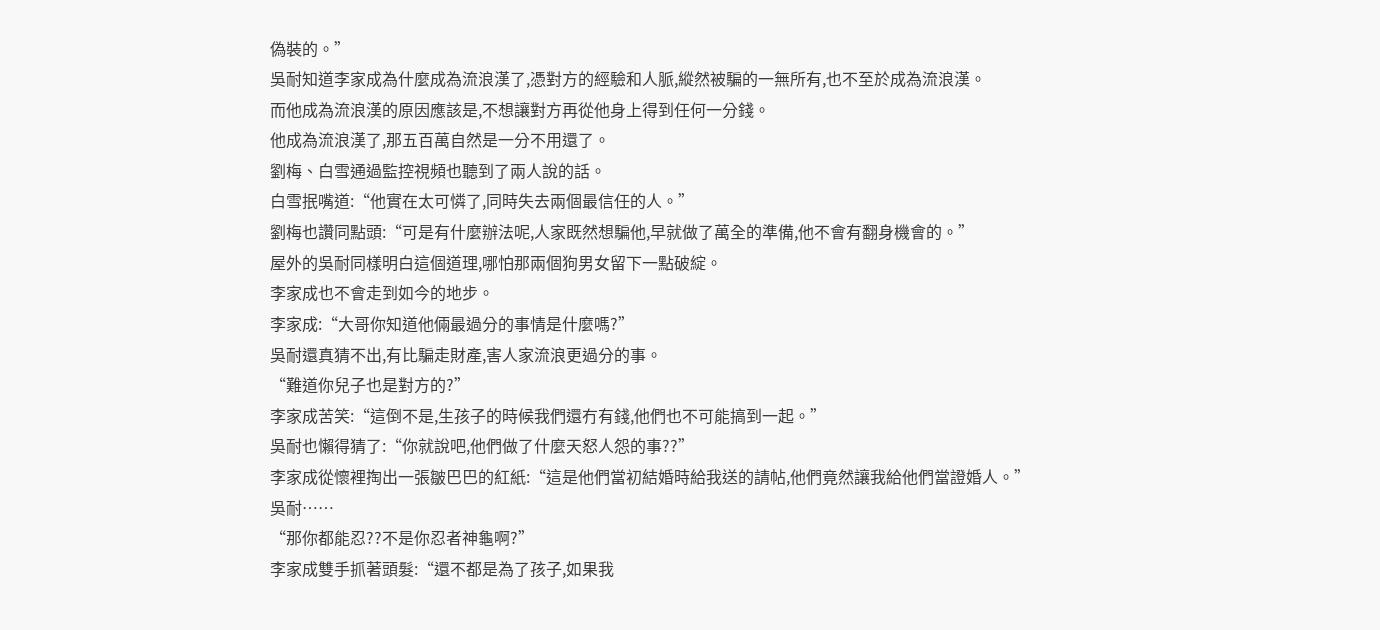偽裝的。”
吳耐知道李家成為什麼成為流浪漢了,憑對方的經驗和人脈,縱然被騙的一無所有,也不至於成為流浪漢。
而他成為流浪漢的原因應該是,不想讓對方再從他身上得到任何一分錢。
他成為流浪漢了,那五百萬自然是一分不用還了。
劉梅、白雪通過監控視頻也聽到了兩人說的話。
白雪抿嘴道:“他實在太可憐了,同時失去兩個最信任的人。”
劉梅也讚同點頭:“可是有什麼辦法呢,人家既然想騙他,早就做了萬全的準備,他不會有翻身機會的。”
屋外的吳耐同樣明白這個道理,哪怕那兩個狗男女留下一點破綻。
李家成也不會走到如今的地步。
李家成:“大哥你知道他倆最過分的事情是什麼嗎?”
吳耐還真猜不出,有比騙走財產,害人家流浪更過分的事。
“難道你兒子也是對方的?”
李家成苦笑:“這倒不是,生孩子的時候我們還冇有錢,他們也不可能搞到一起。”
吳耐也懶得猜了:“你就說吧,他們做了什麼天怒人怨的事??”
李家成從懷裡掏出一張皺巴巴的紅紙:“這是他們當初結婚時給我送的請帖,他們竟然讓我給他們當證婚人。”
吳耐……
“那你都能忍??不是你忍者神龜啊?”
李家成雙手抓著頭髮:“還不都是為了孩子,如果我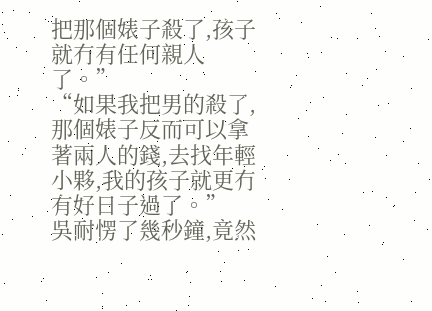把那個婊子殺了,孩子就冇有任何親人了。”
“如果我把男的殺了,那個婊子反而可以拿著兩人的錢,去找年輕小夥,我的孩子就更冇有好日子過了。”
吳耐愣了幾秒鐘,竟然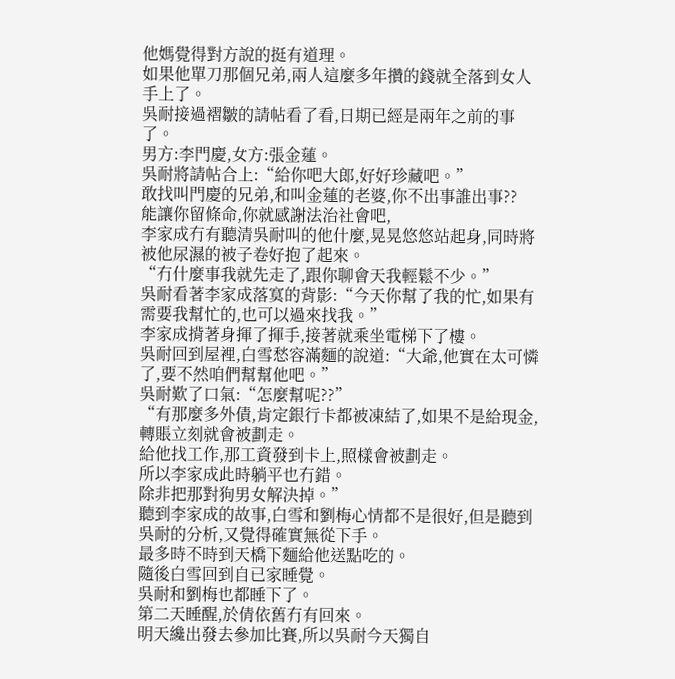他媽覺得對方說的挺有道理。
如果他單刀那個兄弟,兩人這麼多年攢的錢就全落到女人手上了。
吳耐接過褶皺的請帖看了看,日期已經是兩年之前的事了。
男方:李門慶,女方:張金蓮。
吳耐將請帖合上:“給你吧大郎,好好珍藏吧。”
敢找叫門慶的兄弟,和叫金蓮的老婆,你不出事誰出事??
能讓你留條命,你就感謝法治社會吧,
李家成冇有聽清吳耐叫的他什麼,晃晃悠悠站起身,同時將被他尿濕的被子卷好抱了起來。
“冇什麼事我就先走了,跟你聊會天我輕鬆不少。”
吳耐看著李家成落寞的背影:“今天你幫了我的忙,如果有需要我幫忙的,也可以過來找我。”
李家成揹著身揮了揮手,接著就乘坐電梯下了樓。
吳耐回到屋裡,白雪愁容滿麵的說道:“大爺,他實在太可憐了,要不然咱們幫幫他吧。”
吳耐歎了口氣:“怎麼幫呢??”
“有那麼多外債,肯定銀行卡都被凍結了,如果不是給現金,轉賬立刻就會被劃走。
給他找工作,那工資發到卡上,照樣會被劃走。
所以李家成此時躺平也冇錯。
除非把那對狗男女解決掉。”
聽到李家成的故事,白雪和劉梅心情都不是很好,但是聽到吳耐的分析,又覺得確實無從下手。
最多時不時到天橋下麵給他送點吃的。
隨後白雪回到自已家睡覺。
吳耐和劉梅也都睡下了。
第二天睡醒,於倩依舊冇有回來。
明天纔出發去參加比賽,所以吳耐今天獨自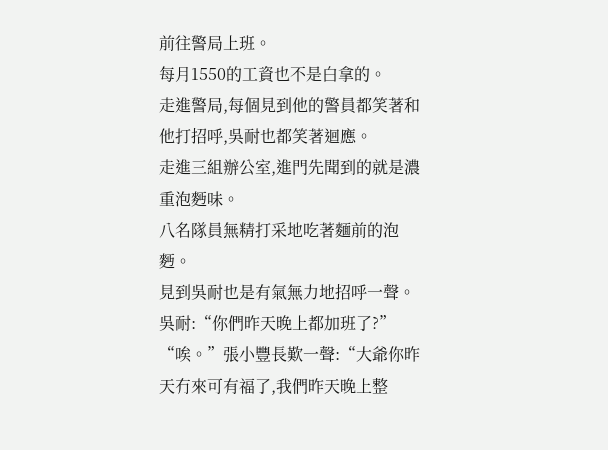前往警局上班。
每月1550的工資也不是白拿的。
走進警局,每個見到他的警員都笑著和他打招呼,吳耐也都笑著迴應。
走進三組辦公室,進門先聞到的就是濃重泡麪味。
八名隊員無精打采地吃著麵前的泡麪。
見到吳耐也是有氣無力地招呼一聲。
吳耐:“你們昨天晚上都加班了?”
“唉。”張小豐長歎一聲:“大爺你昨天冇來可有福了,我們昨天晚上整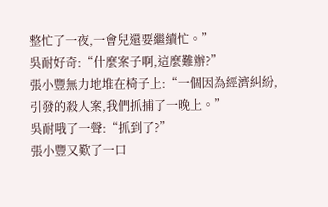整忙了一夜,一會兒還要繼續忙。”
吳耐好奇:“什麼案子啊,這麼難辦?”
張小豐無力地堆在椅子上:“一個因為經濟糾紛,引發的殺人案,我們抓捕了一晚上。”
吳耐哦了一聲:“抓到了?”
張小豐又歎了一口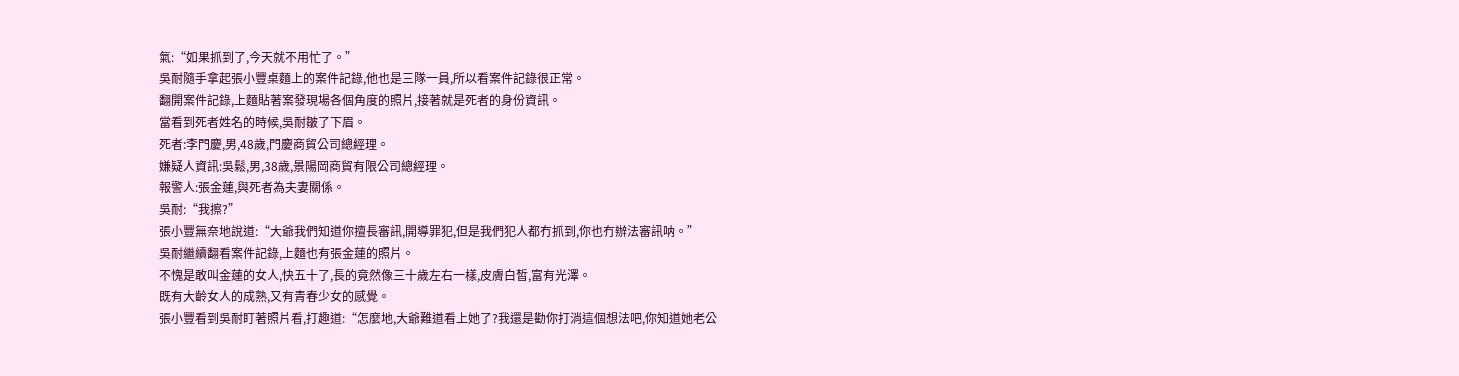氣:“如果抓到了,今天就不用忙了。”
吳耐隨手拿起張小豐桌麵上的案件記錄,他也是三隊一員,所以看案件記錄很正常。
翻開案件記錄,上麵貼著案發現場各個角度的照片,接著就是死者的身份資訊。
當看到死者姓名的時候,吳耐皺了下眉。
死者:李門慶,男,48歲,門慶商貿公司總經理。
嫌疑人資訊:吳鬆,男,38歲,景陽岡商貿有限公司總經理。
報警人:張金蓮,與死者為夫妻關係。
吳耐:“我擦?”
張小豐無奈地說道:“大爺我們知道你擅長審訊,開導罪犯,但是我們犯人都冇抓到,你也冇辦法審訊呐。”
吳耐繼續翻看案件記錄,上麵也有張金蓮的照片。
不愧是敢叫金蓮的女人,快五十了,長的竟然像三十歲左右一樣,皮膚白皙,富有光澤。
既有大齡女人的成熟,又有青春少女的感覺。
張小豐看到吳耐盯著照片看,打趣道:“怎麼地,大爺難道看上她了?我還是勸你打消這個想法吧,你知道她老公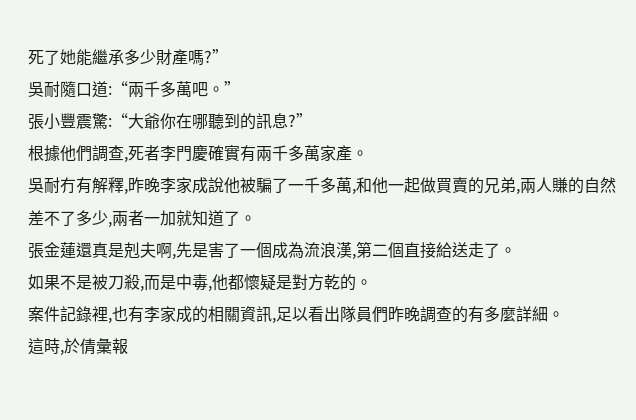死了她能繼承多少財產嗎?”
吳耐隨口道:“兩千多萬吧。”
張小豐震驚:“大爺你在哪聽到的訊息?”
根據他們調查,死者李門慶確實有兩千多萬家產。
吳耐冇有解釋,昨晚李家成說他被騙了一千多萬,和他一起做買賣的兄弟,兩人賺的自然差不了多少,兩者一加就知道了。
張金蓮還真是剋夫啊,先是害了一個成為流浪漢,第二個直接給送走了。
如果不是被刀殺,而是中毒,他都懷疑是對方乾的。
案件記錄裡,也有李家成的相關資訊,足以看出隊員們昨晚調查的有多麼詳細。
這時,於倩彙報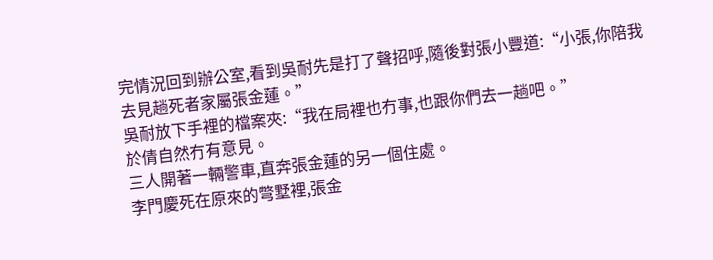完情況回到辦公室,看到吳耐先是打了聲招呼,隨後對張小豐道:“小張,你陪我去見趟死者家屬張金蓮。”
吳耐放下手裡的檔案夾:“我在局裡也冇事,也跟你們去一趟吧。”
於倩自然冇有意見。
三人開著一輛警車,直奔張金蓮的另一個住處。
李門慶死在原來的彆墅裡,張金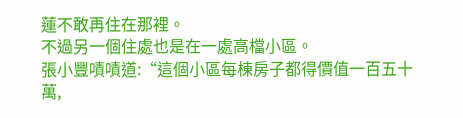蓮不敢再住在那裡。
不過另一個住處也是在一處高檔小區。
張小豐嘖嘖道:“這個小區每棟房子都得價值一百五十萬,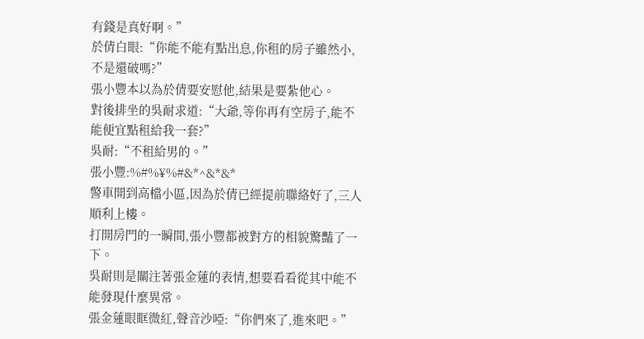有錢是真好啊。”
於倩白眼:“你能不能有點出息,你租的房子雖然小,不是還破嗎?”
張小豐本以為於倩要安慰他,結果是要紮他心。
對後排坐的吳耐求道:“大爺,等你再有空房子,能不能便宜點租給我一套?”
吳耐:“不租給男的。”
張小豐:%#%¥%#&*^&*&*
警車開到高檔小區,因為於倩已經提前聯絡好了,三人順利上樓。
打開房門的一瞬間,張小豐都被對方的相貌驚豔了一下。
吳耐則是關注著張金蓮的表情,想要看看從其中能不能發現什麼異常。
張金蓮眼眶微紅,聲音沙啞:“你們來了,進來吧。”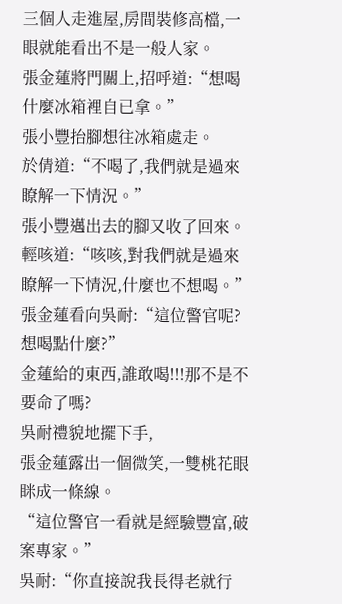三個人走進屋,房間裝修高檔,一眼就能看出不是一般人家。
張金蓮將門關上,招呼道:“想喝什麼冰箱裡自已拿。”
張小豐抬腳想往冰箱處走。
於倩道:“不喝了,我們就是過來瞭解一下情況。”
張小豐邁出去的腳又收了回來。
輕咳道:“咳咳,對我們就是過來瞭解一下情況,什麼也不想喝。”
張金蓮看向吳耐:“這位警官呢?想喝點什麼?”
金蓮給的東西,誰敢喝!!!那不是不要命了嗎?
吳耐禮貌地擺下手,
張金蓮露出一個微笑,一雙桃花眼眯成一條線。
“這位警官一看就是經驗豐富,破案專家。”
吳耐:“你直接說我長得老就行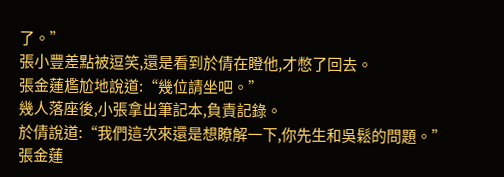了。”
張小豐差點被逗笑,還是看到於倩在瞪他,才憋了回去。
張金蓮尷尬地說道:“幾位請坐吧。”
幾人落座後,小張拿出筆記本,負責記錄。
於倩說道:“我們這次來還是想瞭解一下,你先生和吳鬆的問題。”
張金蓮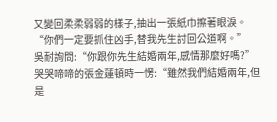又變回柔柔弱弱的樣子,抽出一張紙巾擦著眼淚。
“你們一定要抓住凶手,替我先生討回公道啊。”
吳耐詢問:“你跟你先生結婚兩年,感情那麼好嗎?”
哭哭啼啼的張金蓮頓時一愣:“雖然我們結婚兩年,但是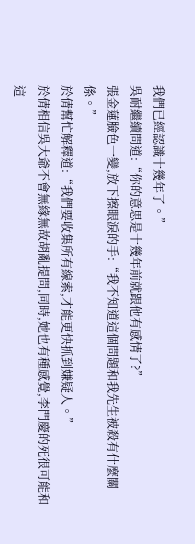我們已經認識十幾年了。”
吳耐繼續問道:“你的意思是十幾年前就跟他有感情了?”
張金蓮臉色一變,放下擦眼淚的手:“我不知道這個問題和我先生被殺有什麼關係。”
於倩幫忙解釋道:“我們要收集所有線索,才能更快抓到嫌疑人。”
於倩相信吳大爺不會無緣無故胡亂提問,同時,她也有種感覺,李門慶的死很可能和這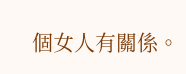個女人有關係。